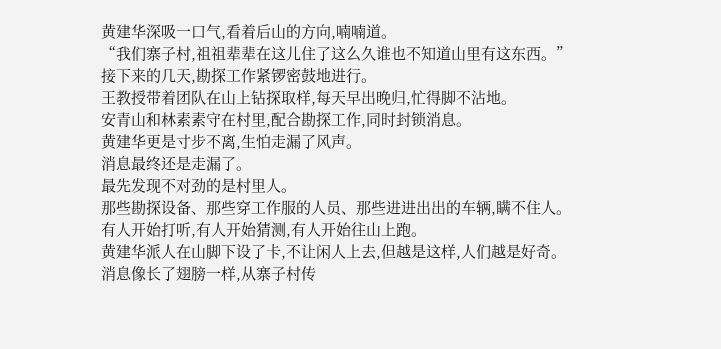黄建华深吸一口气,看着后山的方向,喃喃道。
“我们寨子村,祖祖辈辈在这儿住了这么久谁也不知道山里有这东西。”
接下来的几天,勘探工作紧锣密鼓地进行。
王教授带着团队在山上钻探取样,每天早出晚归,忙得脚不沾地。
安青山和林素素守在村里,配合勘探工作,同时封锁消息。
黄建华更是寸步不离,生怕走漏了风声。
消息最终还是走漏了。
最先发现不对劲的是村里人。
那些勘探设备、那些穿工作服的人员、那些进进出出的车辆,瞒不住人。
有人开始打听,有人开始猜测,有人开始往山上跑。
黄建华派人在山脚下设了卡,不让闲人上去,但越是这样,人们越是好奇。
消息像长了翅膀一样,从寨子村传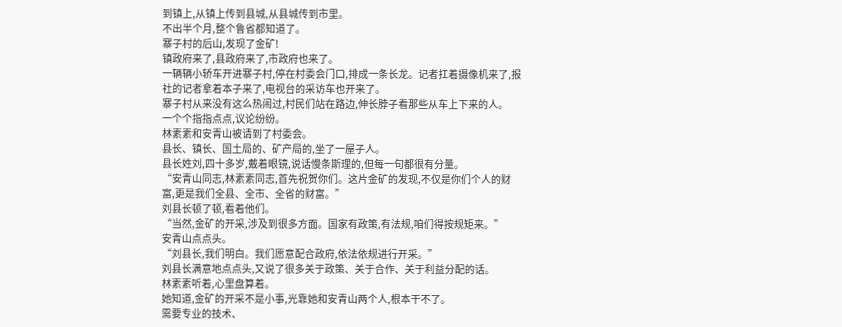到镇上,从镇上传到县城,从县城传到市里。
不出半个月,整个鲁省都知道了。
寨子村的后山,发现了金矿!
镇政府来了,县政府来了,市政府也来了。
一辆辆小轿车开进寨子村,停在村委会门口,排成一条长龙。记者扛着摄像机来了,报社的记者拿着本子来了,电视台的采访车也开来了。
寨子村从来没有这么热闹过,村民们站在路边,伸长脖子看那些从车上下来的人。
一个个指指点点,议论纷纷。
林素素和安青山被请到了村委会。
县长、镇长、国土局的、矿产局的,坐了一屋子人。
县长姓刘,四十多岁,戴着眼镜,说话慢条斯理的,但每一句都很有分量。
“安青山同志,林素素同志,首先祝贺你们。这片金矿的发现,不仅是你们个人的财富,更是我们全县、全市、全省的财富。”
刘县长顿了顿,看着他们。
“当然,金矿的开采,涉及到很多方面。国家有政策,有法规,咱们得按规矩来。”
安青山点点头。
“刘县长,我们明白。我们愿意配合政府,依法依规进行开采。”
刘县长满意地点点头,又说了很多关于政策、关于合作、关于利益分配的话。
林素素听着,心里盘算着。
她知道,金矿的开采不是小事,光靠她和安青山两个人,根本干不了。
需要专业的技术、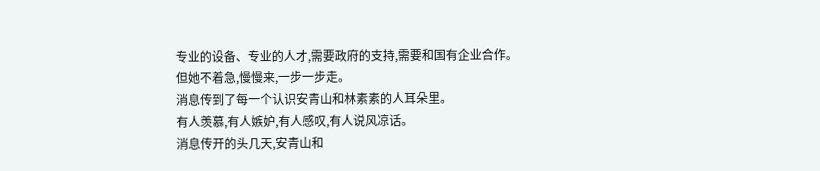专业的设备、专业的人才,需要政府的支持,需要和国有企业合作。
但她不着急,慢慢来,一步一步走。
消息传到了每一个认识安青山和林素素的人耳朵里。
有人羡慕,有人嫉妒,有人感叹,有人说风凉话。
消息传开的头几天,安青山和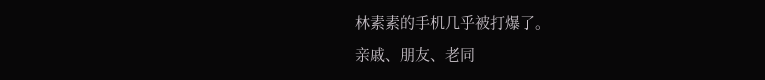林素素的手机几乎被打爆了。
亲戚、朋友、老同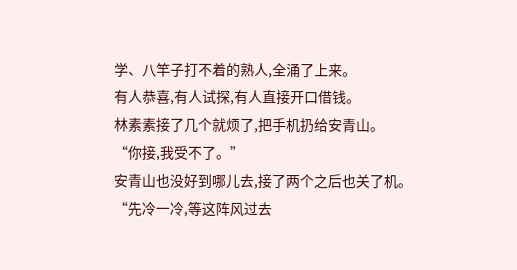学、八竿子打不着的熟人,全涌了上来。
有人恭喜,有人试探,有人直接开口借钱。
林素素接了几个就烦了,把手机扔给安青山。
“你接,我受不了。”
安青山也没好到哪儿去,接了两个之后也关了机。
“先冷一冷,等这阵风过去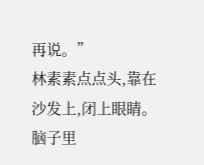再说。”
林素素点点头,靠在沙发上,闭上眼睛。
脑子里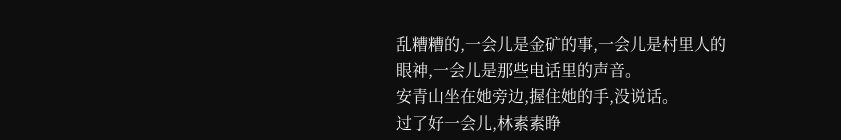乱糟糟的,一会儿是金矿的事,一会儿是村里人的眼神,一会儿是那些电话里的声音。
安青山坐在她旁边,握住她的手,没说话。
过了好一会儿,林素素睁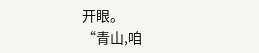开眼。
“青山,咱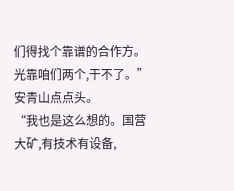们得找个靠谱的合作方。光靠咱们两个,干不了。”
安青山点点头。
“我也是这么想的。国营大矿,有技术有设备,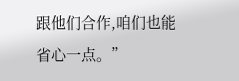跟他们合作,咱们也能省心一点。”